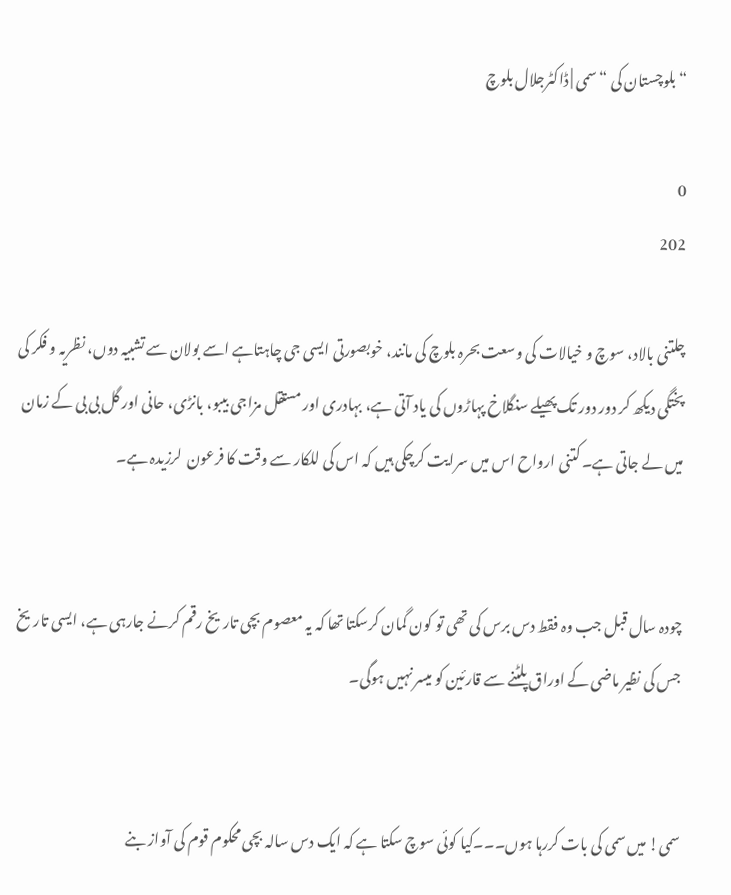“بلوچستان کی “سمی | ڈاکٹرجلال بلوچ

0
202

چلتنی بالاد، سوچ و خیالات کی وسعت بحرہ بلوچ کی مانند، خوبصورتی ایسی جی چاہتاہے اسے بولان سے تشبیہ دوں، نظریہ و فکر کی پختگی دیکھ کر دور دور تک پھیلے سنگلاخ پہاڑوں کی یاد آتی ہے، بہادری اور مستقل مزاجی بیبو، بانڑی، حانی اور گل بی بی کے زمان میں لے جاتی ہے۔ کتنی ارواح اس میں سرایت کرچکی ہیں کہ اس کی للکار سے وقت کا فرعون  لرزیدہ ہے۔


چودہ سال قبل جب وہ فقط دس برس کی تھی تو کون گمان کرسکتا تھا کہ یہ معصوم بچی تاریخ رقم کرنے جارہی ہے، ایسی تاریخ جس کی نظیر ماضی کے اوراق پلٹنے سے قارئین کو میسر نہیں ہوگی۔


سمی! میں سمی کی بات کررہا ہوں۔۔۔کیا کوئی سوچ سکتا ہے کہ ایک دس سالہ بچی محکوم قوم کی آواز بنے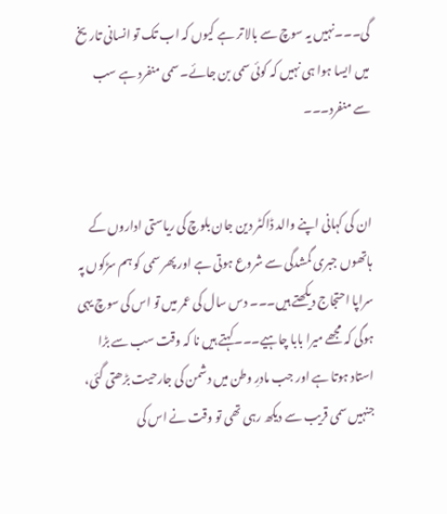گی۔۔۔نہیں یہ سوچ سے بالا تر ہے کیوں کہ اب تک تو انسانی تاریخ میں ایسا ہوا ہی نہیں کہ کوئی سمی بن جائے۔ سمی منفرد ہے سب سے منفرد۔۔۔


ان کی کہانی اپنے والد ڈاکٹر دین جان بلوچ کی ریاستی اداروں کے ہاتھوں جبری گمشدگی سے شروع ہوتی ہے اور پھر سمی کو ہم سڑکوں پہ سراپا احتجاج دیکھتے ہیں۔۔۔ دس سال کی عمر میں تو اس کی سوچ یہی ہوگی کہ مجھے میرا بابا چاہیے۔۔۔کہتے ہیں نا کہ وقت سب سے بڑا استاد ہوتا ہے اور جب مادرِ وطن میں دشمن کی جارحیت بڑھتی گئی، جنہیں سمی قریب سے دیکھ رہی تھی تو وقت نے اس کی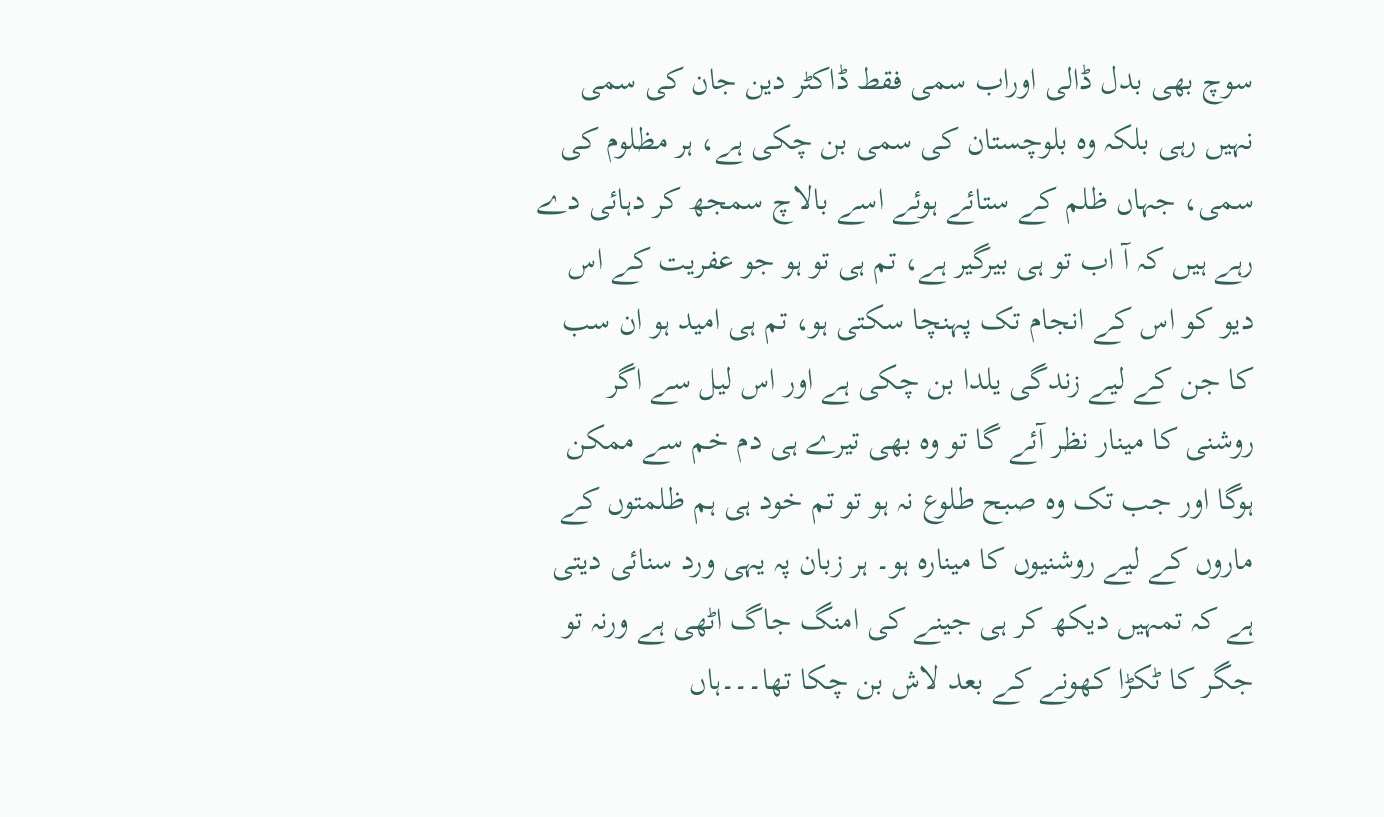سوچ بھی بدل ڈالی اوراب سمی فقط ڈاکٹر دین جان کی سمی نہیں رہی بلکہ وہ بلوچستان کی سمی بن چکی ہے، ہر مظلوم کی سمی، جہاں ظلم کے ستائے ہوئے اسے بالاچ سمجھ کر دہائی دے رہے ہیں کہ آ اب تو ہی بیرگیر ہے، تم ہی تو ہو جو عفریت کے اس دیو کو اس کے انجام تک پہنچا سکتی ہو، تم ہی امید ہو ان سب کا جن کے لیے زندگی یلدا بن چکی ہے اور اس لیل سے اگر روشنی کا مینار نظر آئے گا تو وہ بھی تیرے ہی دم خم سے ممکن ہوگا اور جب تک وہ صبح طلوع نہ ہو تو تم خود ہی ہم ظلمتوں کے ماروں کے لیے روشنیوں کا مینارہ ہو۔ ہر زبان پہ یہی ورد سنائی دیتی ہے کہ تمہیں دیکھ کر ہی جینے کی امنگ جاگ اٹھی ہے ورنہ تو جگر کا ٹکڑا کھونے کے بعد لاش بن چکا تھا۔۔۔ہاں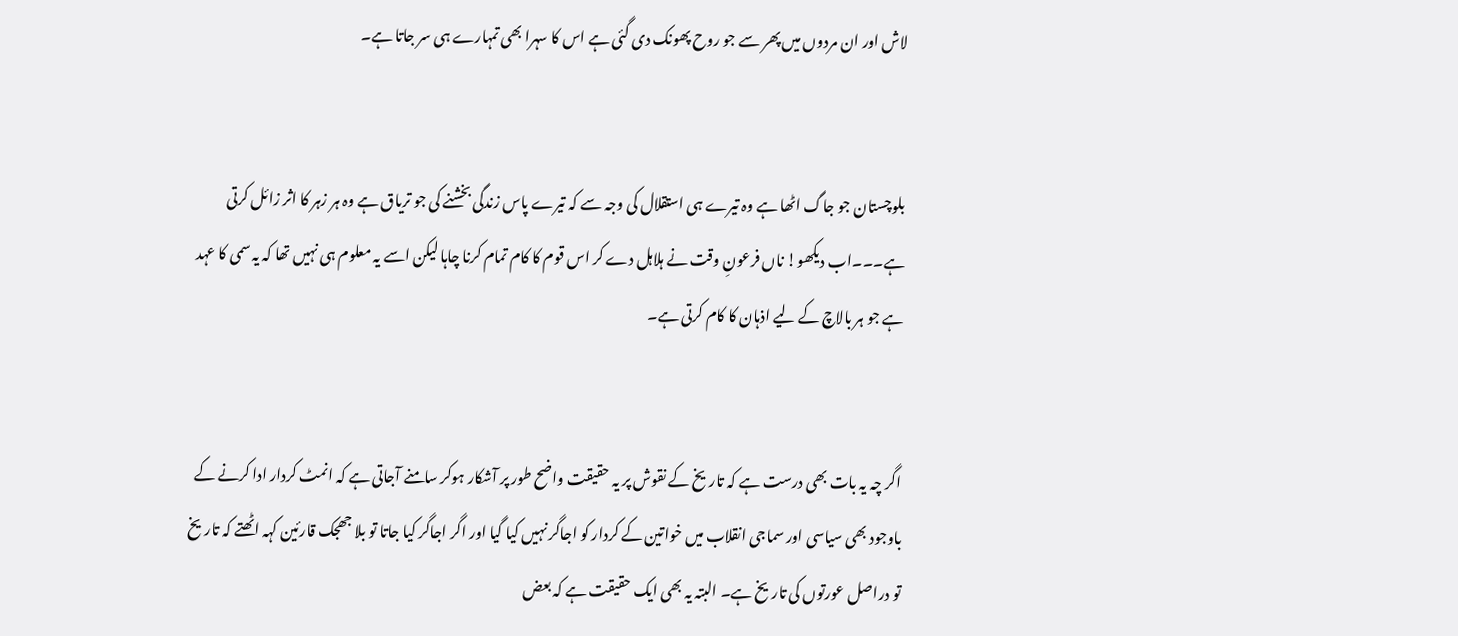لاش اور ان مردوں میں پھر سے جو روح پھونک دی گئی ہے اس کا سہرا بھی تمہارے ہی سر جاتا ہے۔


بلوچستان جو جاگ اٹھا ہے وہ تیرے ہی استقلال کی وجہ سے کہ تیرے پاس زندگی بخشنے کی جو تریاق ہے وہ ہر زہر کا اثر زائل کرتی ہے۔۔۔اب دیکھو! ناں فرعونِ وقت نے ہلاہل دے کر اس قوم کا کام تمام کرنا چاہا لیکن اسے یہ معلوم ہی نہیں تھا کہ یہ سمی کا عہد ہے جو ہر بالاچ کے لیے اذہان کا کام کرتی ہے۔


اگر چہ یہ بات بھی درست ہے کہ تاریخ کے نقوش پر یہ حقیقت واضح طور پر آشکار ہوکر سامنے آجاتی ہے کہ انمٹ کردار ادا کرنے کے باوجود بھی سیاسی اور سماجی انقلاب میں خواتین کے کردار کو اجاگر نہیں کیا گیا اور اگر اجاگر کیا جاتا تو بلا جھجک قارئین کہہ اٹھتے کہ تاریخ تو دراصل عورتوں کی تاریخ ہے۔ البتہ یہ بھی ایک حقیقت ہے کہ بعض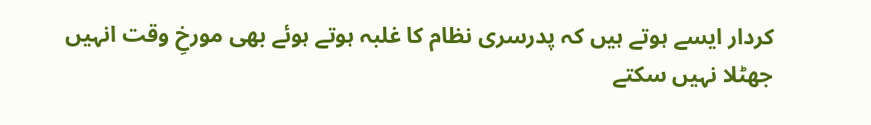کردار ایسے ہوتے ہیں کہ پدرسری نظام کا غلبہ ہوتے ہوئے بھی مورخِ وقت انہیں جھٹلا نہیں سکتے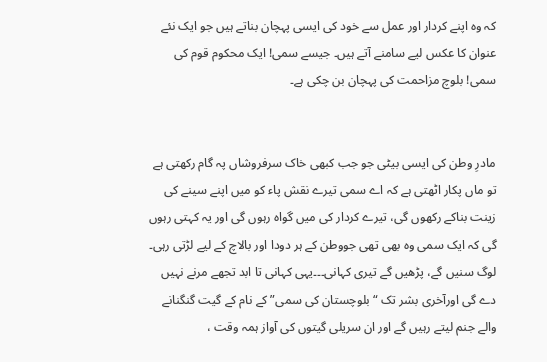کہ وہ اپنے کردار اور عمل سے خود کی ایسی پہچان بناتے ہیں جو ایک نئے عنوان کا عکس لیے سامنے آتے ہیں۔ جیسے سمی! ایک محکوم قوم کی سمی! بلوچ مزاحمت کی پہچان بن چکی ہے۔


مادرِ وطن کی ایسی بیٹی جو جب کبھی خاک سرفروشاں پہ گام رکھتی ہے تو ماں پکار اٹھتی ہے کہ اے سمی تیرے نقش پاء کو میں اپنے سینے کی زینت بناکے رکھوں گی، تیرے کردار کی میں گواہ رہوں گی اور یہ کہتی رہوں گی کہ ایک سمی وہ بھی تھی جووطن کے ہر دودا اور بالاچ کے لیے لڑتی رہی۔ لوگ سنیں گے، پڑھیں گے تیری کہانی۔۔۔یہی کہانی تا ابد تجھے مرنے نہیں دے گی اورآخری بشر تک “بلوچستان کی سمی” کے نام کے گیت گنگنانے والے جنم لیتے رہیں گے اور ان سریلی گیتوں کی آواز ہمہ وقت ،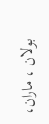بولان ، ماران،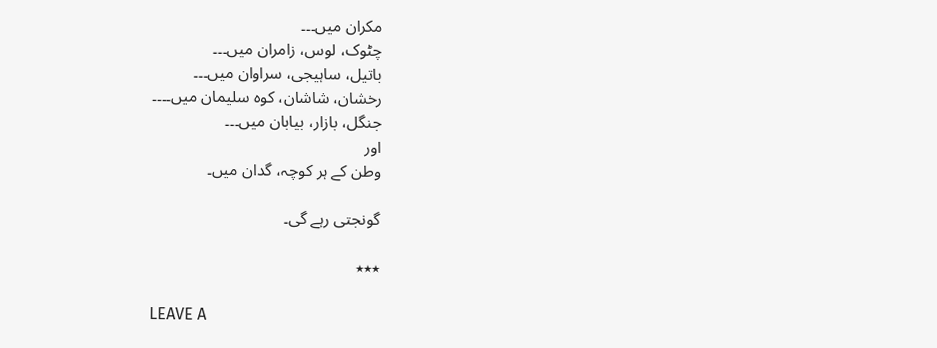مکران میں۔۔۔
چٹوک، لوس، زامران میں۔۔۔
باتیل، ساہیجی، سراوان میں۔۔۔
رخشان، شاشان، کوہ سلیمان میں۔۔۔۔
جنگل، بازار، بیابان میں۔۔۔
اور
وطن کے ہر کوچہ، گدان میں۔

گونجتی رہے گی۔

٭٭٭

LEAVE A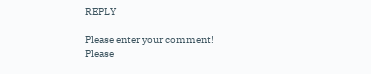REPLY

Please enter your comment!
Please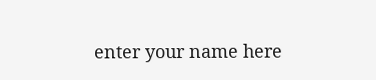enter your name here